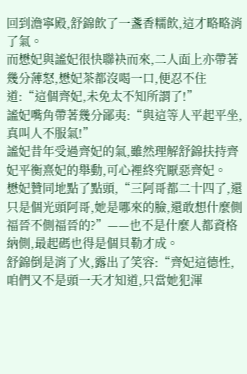回到澹寧殿,舒錦飲了一盞香糯飲,這才略略消了氣。
而懋妃與謐妃很快聯袂而來,二人面上亦帶著幾分薄怒,懋妃茶都沒喝一口,便忍不住道:“這個齊妃,未免太不知所謂了!”
謐妃嘴角帶著幾分鄙夷:“與這等人平起平坐,真叫人不服氣!”
謐妃昔年受過齊妃的氣,雖然理解舒錦扶持齊妃平衡熹妃的舉動,可心裡終究厭惡齊妃。
懋妃贊同地點了點頭,“三阿哥都二十四了,還只是個光頭阿哥,她是哪來的臉,還敢想什麼側福晉不側福晉的?”——也不是什麼人都資格納側,最起碼也得是個貝勒才成。
舒錦倒是消了火,露出了笑容:“齊妃這德性,咱們又不是頭一天才知道,只當她犯渾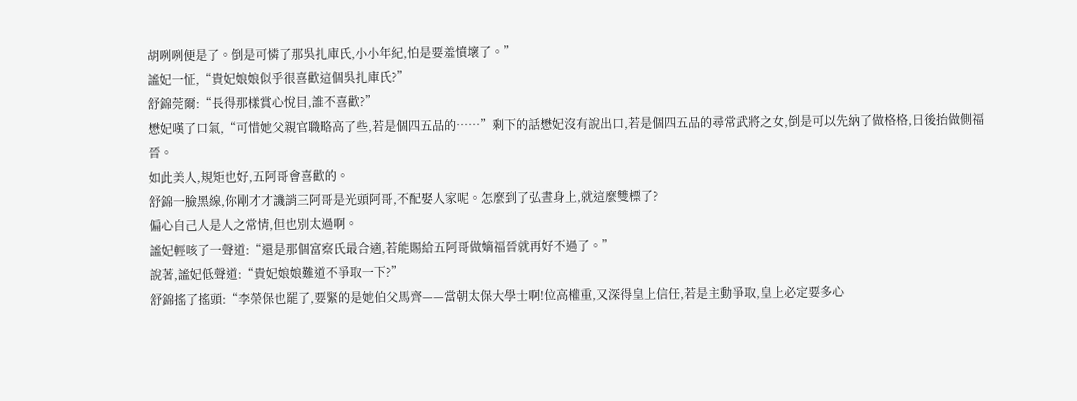胡咧咧便是了。倒是可憐了那吳扎庫氏,小小年紀,怕是要羞憤壞了。”
謐妃一怔,“貴妃娘娘似乎很喜歡這個吳扎庫氏?”
舒錦莞爾:“長得那樣賞心悅目,誰不喜歡?”
懋妃嘆了口氣,“可惜她父親官職略高了些,若是個四五品的……”剩下的話懋妃沒有說出口,若是個四五品的尋常武將之女,倒是可以先納了做格格,日後抬做側福晉。
如此美人,規矩也好,五阿哥會喜歡的。
舒錦一臉黑線,你剛才才譏誚三阿哥是光頭阿哥,不配娶人家呢。怎麼到了弘晝身上,就這麼雙標了?
偏心自己人是人之常情,但也別太過啊。
謐妃輕咳了一聲道:“還是那個富察氏最合適,若能賜給五阿哥做嫡福晉就再好不過了。”
說著,謐妃低聲道:“貴妃娘娘難道不爭取一下?”
舒錦搖了搖頭:“李榮保也罷了,要緊的是她伯父馬齊——當朝太保大學士啊!位高權重,又深得皇上信任,若是主動爭取,皇上必定要多心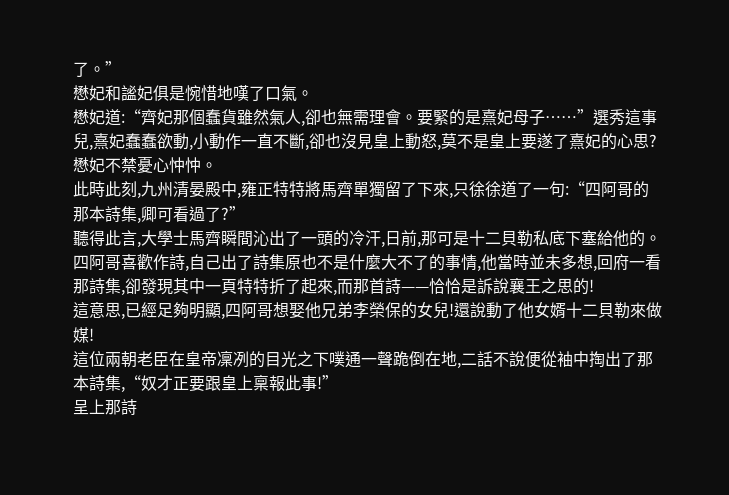了。”
懋妃和謐妃俱是惋惜地嘆了口氣。
懋妃道:“齊妃那個蠢貨雖然氣人,卻也無需理會。要緊的是熹妃母子……”選秀這事兒,熹妃蠢蠢欲動,小動作一直不斷,卻也沒見皇上動怒,莫不是皇上要遂了熹妃的心思?
懋妃不禁憂心忡忡。
此時此刻,九州清晏殿中,雍正特特將馬齊單獨留了下來,只徐徐道了一句:“四阿哥的那本詩集,卿可看過了?”
聽得此言,大學士馬齊瞬間沁出了一頭的冷汗,日前,那可是十二貝勒私底下塞給他的。四阿哥喜歡作詩,自己出了詩集原也不是什麼大不了的事情,他當時並未多想,回府一看那詩集,卻發現其中一頁特特折了起來,而那首詩——恰恰是訴說襄王之思的!
這意思,已經足夠明顯,四阿哥想娶他兄弟李榮保的女兒!還說動了他女婿十二貝勒來做媒!
這位兩朝老臣在皇帝凜冽的目光之下噗通一聲跪倒在地,二話不說便從袖中掏出了那本詩集,“奴才正要跟皇上稟報此事!”
呈上那詩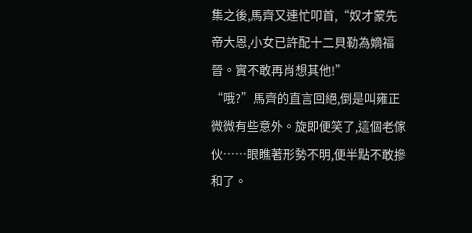集之後,馬齊又連忙叩首,“奴才蒙先帝大恩,小女已許配十二貝勒為嫡福晉。實不敢再肖想其他!”
“哦?”馬齊的直言回絕,倒是叫雍正微微有些意外。旋即便笑了,這個老傢伙……眼瞧著形勢不明,便半點不敢摻和了。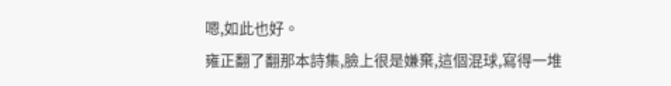嗯,如此也好。
雍正翻了翻那本詩集,臉上很是嫌棄,這個混球,寫得一堆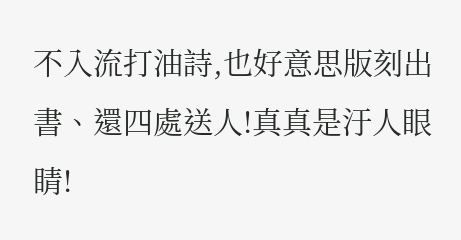不入流打油詩,也好意思版刻出書、還四處送人!真真是汙人眼睛!